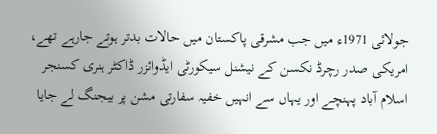جولائی 1971ء میں جب مشرقی پاکستان میں حالات بدتر ہوتے جارہے تھے، امریکی صدر رچرڈ نکسن کے نیشنل سیکورٹی ایڈوائزر ڈاکٹر ہنری کسنجر اسلام آباد پہنچے اور یہاں سے انہیں خفیہ سفارتی مشن پر بیجنگ لے جایا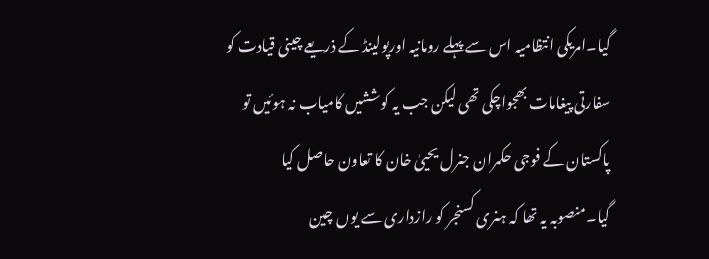گیا۔امریکی انتظامیہ اس سے پہلے رومانیہ اورپولینڈ کے ذریعے چینی قیادت کو سفارتی پیغامات بھجواچکی تھی لیکن جب یہ کوششیں کامیاب نہ ہوئیں تو پاکستان کے فوجی حکمران جنرل یحییٰ خان کا تعاون حاصل کیا گیا۔منصوبہ یہ تھا کہ ہنری کسنجر کو رازداری سے یوں چین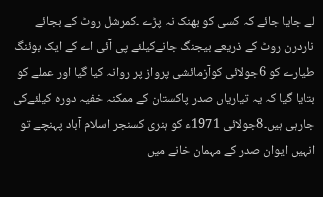لے جایا جائے کہ کسی کو بھنک نہ پڑے ۔کمرشل روٹ کے بجائے ناردرن روٹ کے ذریعے بیجنگ جانےکیلئے پی آئی اے کے ایک بوئنگ طیارے کو 6جولائی کوآزمائشی پرواز پر روانہ کیا گیا اور عملے کو بتایا گیا کہ یہ تیاریاں صدر پاکستان کے ممکنہ خفیہ دورہ کیلئےکی جارہی ہیں۔8جولائی 1971ء کو ہنری کسنجر اسلام آباد پہنچے تو انہیں ایوان صدر کے مہمان خانے میں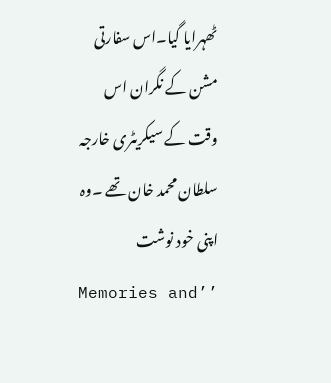ٹھہرایا گیا۔اس سفارتی مشن کے نگران اس وقت کے سیکریٹری خارجہ سلطان محمد خان تھے ۔وہ اپنی خود نوشت ’’Memories and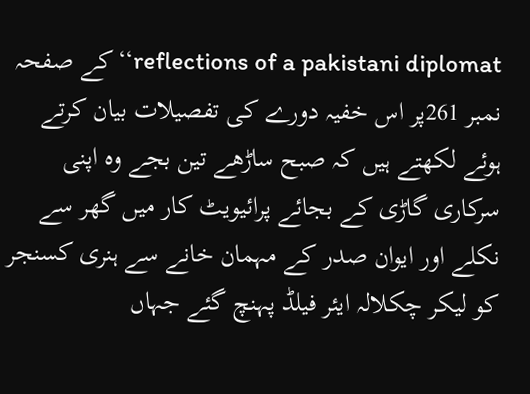reflections of a pakistani diplomat‘‘کے صفحہ نمبر 261پر اس خفیہ دورے کی تفصیلات بیان کرتے ہوئے لکھتے ہیں کہ صبح ساڑھے تین بجے وہ اپنی سرکاری گاڑی کے بجائے پرائیویٹ کار میں گھر سے نکلے اور ایوان صدر کے مہمان خانے سے ہنری کسنجر کو لیکر چکلالہ ایئر فیلڈ پہنچ گئے جہاں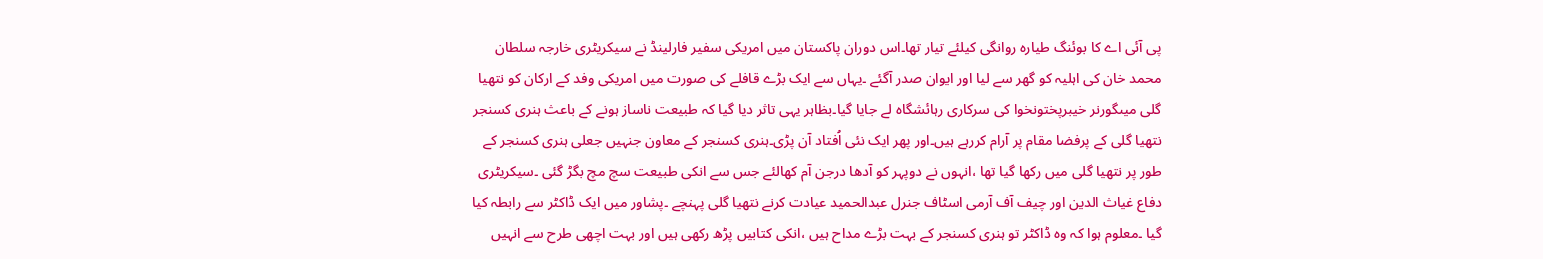پی آئی اے کا بوئنگ طیارہ روانگی کیلئے تیار تھا۔اس دوران پاکستان میں امریکی سفیر فارلینڈ نے سیکریٹری خارجہ سلطان محمد خان کی اہلیہ کو گھر سے لیا اور ایوان صدر آگئے ۔یہاں سے ایک بڑے قافلے کی صورت میں امریکی وفد کے ارکان کو نتھیا گلی میںگورنر خیبرپختونخوا کی سرکاری رہائشگاہ لے جایا گیا۔بظاہر یہی تاثر دیا گیا کہ طبیعت ناساز ہونے کے باعث ہنری کسنجر نتھیا گلی کے پرفضا مقام پر آرام کررہے ہیں۔اور پھر ایک نئی اُفتاد آن پڑی۔ہنری کسنجر کے معاون جنہیں جعلی ہنری کسنجر کے طور پر نتھیا گلی میں رکھا گیا تھا ،انہوں نے دوپہر کو آدھا درجن آم کھالئے جس سے انکی طبیعت سچ مچ بگڑ گئی ۔سیکریٹری دفاع غیاث الدین اور چیف آف آرمی اسٹاف جنرل عبدالحمید عیادت کرنے نتھیا گلی پہنچے ۔پشاور میں ایک ڈاکٹر سے رابطہ کیا گیا ۔معلوم ہوا کہ وہ ڈاکٹر تو ہنری کسنجر کے بہت بڑے مداح ہیں ،انکی کتابیں پڑھ رکھی ہیں اور بہت اچھی طرح سے انہیں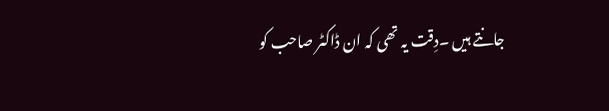جانتے ہیں ۔دِقت یہ تھی کہ ان ڈاکٹر صاحب کو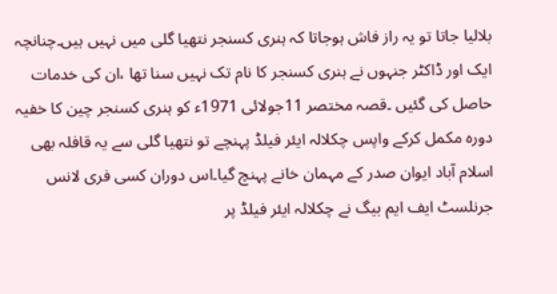بلالیا جاتا تو یہ راز فاش ہوجاتا کہ ہنری کسنجر نتھیا گلی میں نہیں ہیں۔چنانچہ ایک اور ڈاکٹر جنہوں نے ہنری کسنجر کا نام تک نہیں سنا تھا ،ان کی خدمات حاصل کی گئیں ۔قصہ مختصر 11جولائی 1971ء کو ہنری کسنجر چین کا خفیہ دورہ مکمل کرکے واپس چکلالہ ایئر فیلڈ پہنچے تو نتھیا گلی سے یہ قافلہ بھی اسلام آباد ایوان صدر کے مہمان خانے پہنچ گیا۔اس دوران کسی فری لانس جرنلسٹ ایف ایم بیگ نے چکلالہ ایئر فیلڈ پر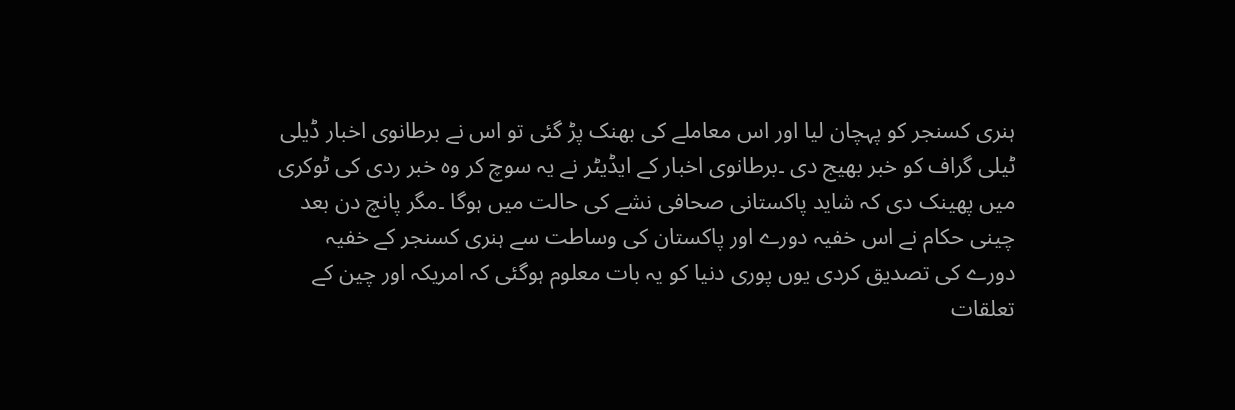ہنری کسنجر کو پہچان لیا اور اس معاملے کی بھنک پڑ گئی تو اس نے برطانوی اخبار ڈیلی ٹیلی گراف کو خبر بھیج دی ۔برطانوی اخبار کے ایڈیٹر نے یہ سوچ کر وہ خبر ردی کی ٹوکری میں پھینک دی کہ شاید پاکستانی صحافی نشے کی حالت میں ہوگا ۔مگر پانچ دن بعد چینی حکام نے اس خفیہ دورے اور پاکستان کی وساطت سے ہنری کسنجر کے خفیہ دورے کی تصدیق کردی یوں پوری دنیا کو یہ بات معلوم ہوگئی کہ امریکہ اور چین کے تعلقات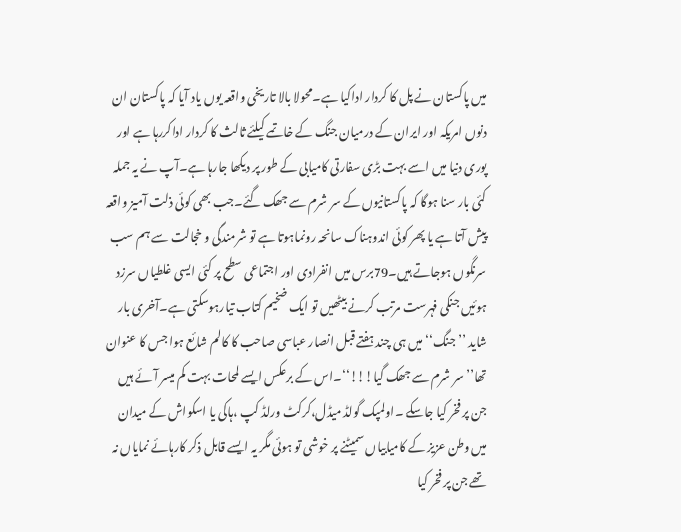میں پاکستان نے پل کا کردار اداکیا ہے۔محولا بالا تاریخی واقعہ یوں یاد آیا کہ پاکستان ان دنوں امریکہ اور ایران کے درمیان جنگ کے خاتمے کیلئے ثالث کا کردار اداکررہا ہے اور پوری دنیا میں اسے بہت بڑی سفارتی کامیابی کے طور پر دیکھا جارہا ہے۔آپ نے یہ جملہ کئی بار سنا ہوگا کہ پاکستانیوں کے سر شرم سے جھک گئے۔جب بھی کوئی ذلت آمیز واقعہ پیش آتا ہے یا پھر کوئی اندوہناک سانحہ رونماہوتا ہے تو شرمندگی و خجالت سے ہم سب سرنگوں ہوجاتے ہیں۔79برس میں انفرادی اور اجتماعی سطح پر کئی ایسی غلطیاں سرزد ہوئیں جنکی فہرست مرتب کرنے بیٹھیں تو ایک ضخیم کتاب تیارہوسکتی ہے۔آخری بار شاید ’’جنگ‘‘میں ہی چند ہفتے قبل انصار عباسی صاحب کا کالم شائع ہوا جس کا عنوان تھا’’سر شرم سے جھک گیا!!!‘‘۔اس کے برعکس ایسے لمحات بہت کم میسر آئے ہیں جن پر فخر کیا جاسکے ۔اولمپک گولڈ میڈل،کرکٹ ورلڈ کپ ،ہاکی یا اسکواش کے میدان میں وطن عزیز کے کامیابیاں سمیٹنے پر خوشی تو ہوئی مگر یہ ایسے قابل ذکر کارہائے نمایاں نہ تھے جن پر فخر کیا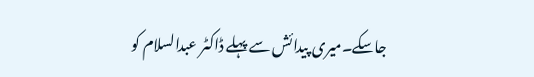جاسکے۔میری پیدائش سے پہلے ڈاکٹر عبدالسلام کو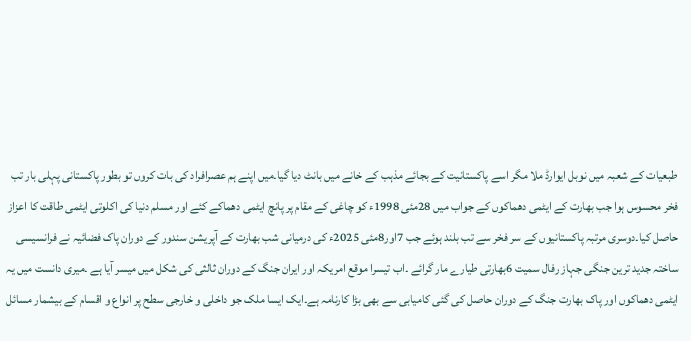طبعیات کے شعبہ میں نوبل ایوارڈ ملا مگر اسے پاکستانیت کے بجائے مذہب کے خانے میں بانٹ دیا گیا۔میں اپنے ہم عصرافراد کی بات کروں تو بطور پاکستانی پہلی بار تب فخر محسوس ہوا جب بھارت کے ایٹمی دھماکوں کے جواب میں 28مئی 1998ء کو چاغی کے مقام پر پانچ ایٹمی دھماکے کئے اور مسلم دنیا کی اکلوتی ایٹمی طاقت کا اعزاز حاصل کیا۔دوسری مرتبہ پاکستانیوں کے سر فخر سے تب بلند ہوئے جب 7اور8مئی 2025ء کی درمیانی شب بھارت کے آپریشن سندور کے دوران پاک فضائیہ نے فرانسیسی ساختہ جدید ترین جنگی جہاز رفال سمیت 6بھارتی طیارے مار گرائے ۔اب تیسرا موقع امریکہ اور ایران جنگ کے دوران ثالثی کی شکل میں میسر آیا ہے ۔میری دانست میں یہ ایٹمی دھماکوں اور پاک بھارت جنگ کے دوران حاصل کی گئی کامیابی سے بھی بڑا کارنامہ ہے۔ایک ایسا ملک جو داخلی و خارجی سطح پر انواع و اقسام کے بیشمار مسائل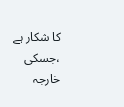کا شکار ہے ،جسکی خارجہ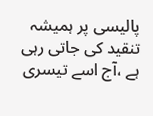پالیسی پر ہمیشہ تنقید کی جاتی رہی ہے ،آج اسے تیسری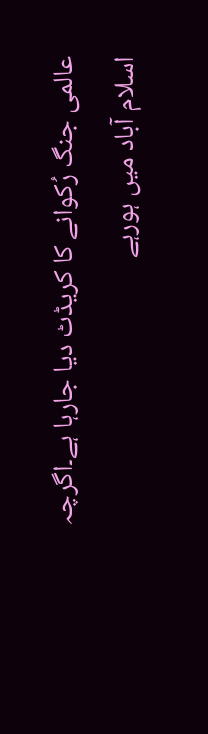عالمی جنگ رُکوانے کا کریڈٹ دیا جارہا ہے۔اگرچہ اسلام آباد میں ہورہے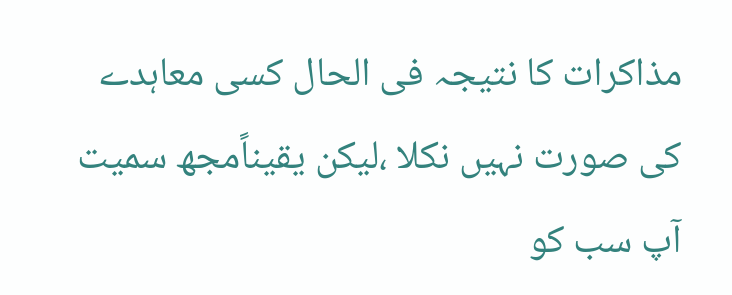مذاکرات کا نتیجہ فی الحال کسی معاہدے کی صورت نہیں نکلا ،لیکن یقیناًمجھ سمیت آپ سب کو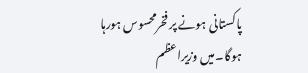پاکستانی ہونے پر فخرمحسوس ہورہا ہوگا۔میں وزیراعظم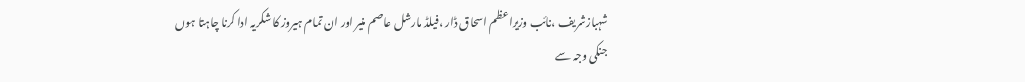شہبازشریف ،نائب وزیراعظم اسحاق ڈار ،فیلڈ مارشل عاصم منیر اور ان تمام ہیروز کا شکریہ ادا کرنا چاہتا ہوں جنکی وجہ سے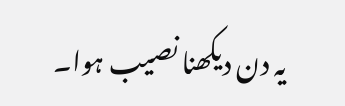یہ دن دیکھنا نصیب ہوا۔